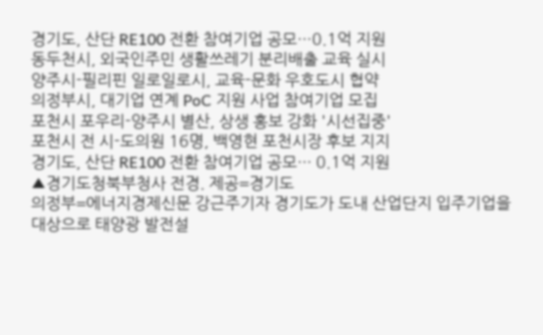경기도, 산단 RE100 전환 참여기업 공모…0.1억 지원
동두천시, 외국인주민 생활쓰레기 분리배출 교육 실시
양주시-필리핀 일로일로시, 교육-문화 우호도시 협약
의정부시, 대기업 연계 PoC 지원 사업 참여기업 모집
포천시 포우리-양주시 별산, 상생 홍보 강화 '시선집중'
포천시 전 시-도의원 16명, 백영현 포천시장 후보 지지
경기도, 산단 RE100 전환 참여기업 공모… 0.1억 지원
▲경기도청북부청사 전경. 제공=경기도
의정부=에너지경제신문 강근주기자 경기도가 도내 산업단지 입주기업을 대상으로 태양광 발전설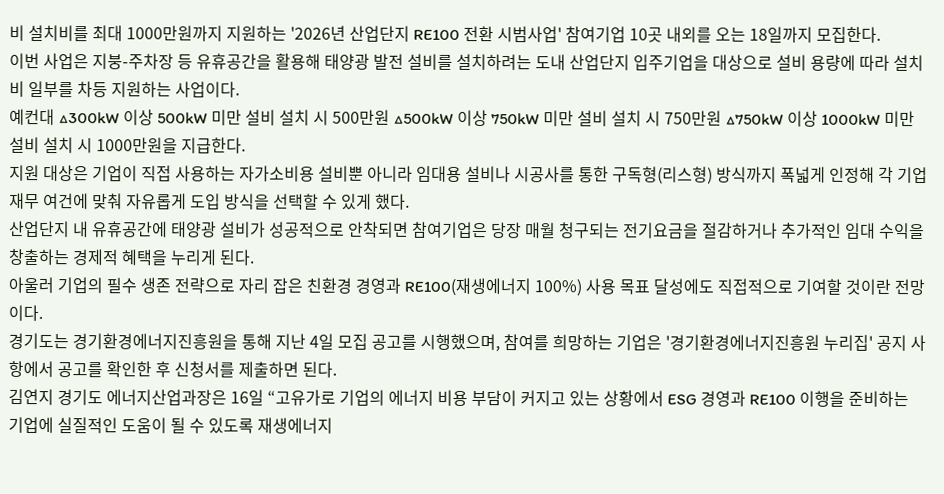비 설치비를 최대 1000만원까지 지원하는 '2026년 산업단지 RE100 전환 시범사업' 참여기업 10곳 내외를 오는 18일까지 모집한다.
이번 사업은 지붕-주차장 등 유휴공간을 활용해 태양광 발전 설비를 설치하려는 도내 산업단지 입주기업을 대상으로 설비 용량에 따라 설치비 일부를 차등 지원하는 사업이다.
예컨대 △300kW 이상 500kW 미만 설비 설치 시 500만원 △500kW 이상 750kW 미만 설비 설치 시 750만원 △750kW 이상 1000kW 미만 설비 설치 시 1000만원을 지급한다.
지원 대상은 기업이 직접 사용하는 자가소비용 설비뿐 아니라 임대용 설비나 시공사를 통한 구독형(리스형) 방식까지 폭넓게 인정해 각 기업 재무 여건에 맞춰 자유롭게 도입 방식을 선택할 수 있게 했다.
산업단지 내 유휴공간에 태양광 설비가 성공적으로 안착되면 참여기업은 당장 매월 청구되는 전기요금을 절감하거나 추가적인 임대 수익을 창출하는 경제적 혜택을 누리게 된다.
아울러 기업의 필수 생존 전략으로 자리 잡은 친환경 경영과 RE100(재생에너지 100%) 사용 목표 달성에도 직접적으로 기여할 것이란 전망이다.
경기도는 경기환경에너지진흥원을 통해 지난 4일 모집 공고를 시행했으며, 참여를 희망하는 기업은 '경기환경에너지진흥원 누리집' 공지 사항에서 공고를 확인한 후 신청서를 제출하면 된다.
김연지 경기도 에너지산업과장은 16일 “고유가로 기업의 에너지 비용 부담이 커지고 있는 상황에서 ESG 경영과 RE100 이행을 준비하는 기업에 실질적인 도움이 될 수 있도록 재생에너지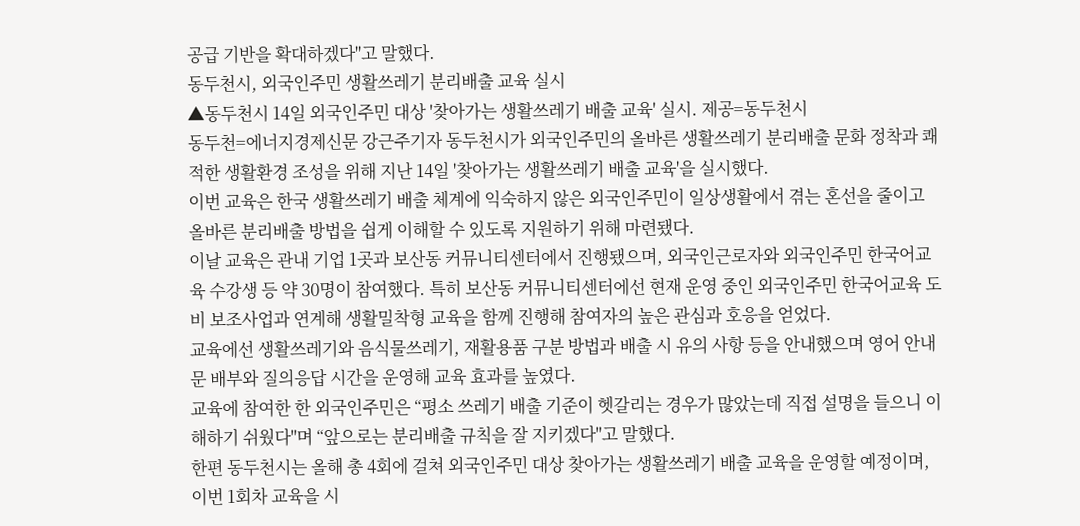공급 기반을 확대하겠다"고 말했다.
동두천시, 외국인주민 생활쓰레기 분리배출 교육 실시
▲동두천시 14일 외국인주민 대상 '찾아가는 생활쓰레기 배출 교육' 실시. 제공=동두천시
동두천=에너지경제신문 강근주기자 동두천시가 외국인주민의 올바른 생활쓰레기 분리배출 문화 정착과 쾌적한 생활환경 조성을 위해 지난 14일 '찾아가는 생활쓰레기 배출 교육'을 실시했다.
이번 교육은 한국 생활쓰레기 배출 체계에 익숙하지 않은 외국인주민이 일상생활에서 겪는 혼선을 줄이고 올바른 분리배출 방법을 쉽게 이해할 수 있도록 지원하기 위해 마련됐다.
이날 교육은 관내 기업 1곳과 보산동 커뮤니티센터에서 진행됐으며, 외국인근로자와 외국인주민 한국어교육 수강생 등 약 30명이 참여했다. 특히 보산동 커뮤니티센터에선 현재 운영 중인 외국인주민 한국어교육 도비 보조사업과 연계해 생활밀착형 교육을 함께 진행해 참여자의 높은 관심과 호응을 얻었다.
교육에선 생활쓰레기와 음식물쓰레기, 재활용품 구분 방법과 배출 시 유의 사항 등을 안내했으며 영어 안내문 배부와 질의응답 시간을 운영해 교육 효과를 높였다.
교육에 참여한 한 외국인주민은 “평소 쓰레기 배출 기준이 헷갈리는 경우가 많았는데 직접 설명을 들으니 이해하기 쉬웠다"며 “앞으로는 분리배출 규칙을 잘 지키겠다"고 말했다.
한편 동두천시는 올해 총 4회에 걸쳐 외국인주민 대상 찾아가는 생활쓰레기 배출 교육을 운영할 예정이며, 이번 1회차 교육을 시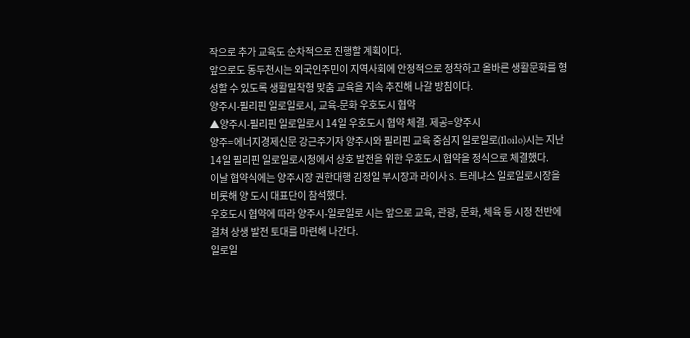작으로 추가 교육도 순차적으로 진행할 계획이다.
앞으로도 동두천시는 외국인주민이 지역사회에 안정적으로 정착하고 올바른 생활문화를 형성할 수 있도록 생활밀착형 맞춤 교육을 지속 추진해 나갈 방침이다.
양주시-필리핀 일로일로시, 교육-문화 우호도시 협약
▲양주시-필리핀 일로일로시 14일 우호도시 협약 체결. 제공=양주시
양주=에너지경제신문 강근주기자 양주시와 필리핀 교육 중심지 일로일로(Iloilo)시는 지난 14일 필리핀 일로일로시청에서 상호 발전을 위한 우호도시 협약을 정식으로 체결했다.
이날 협약식에는 양주시장 권한대행 김정일 부시장과 라이사 S. 트레냐스 일로일로시장을 비롯해 양 도시 대표단이 참석했다.
우호도시 협약에 따라 양주시-일로일로 시는 앞으로 교육, 관광, 문화, 체육 등 시정 전반에 걸쳐 상생 발전 토대를 마련해 나간다.
일로일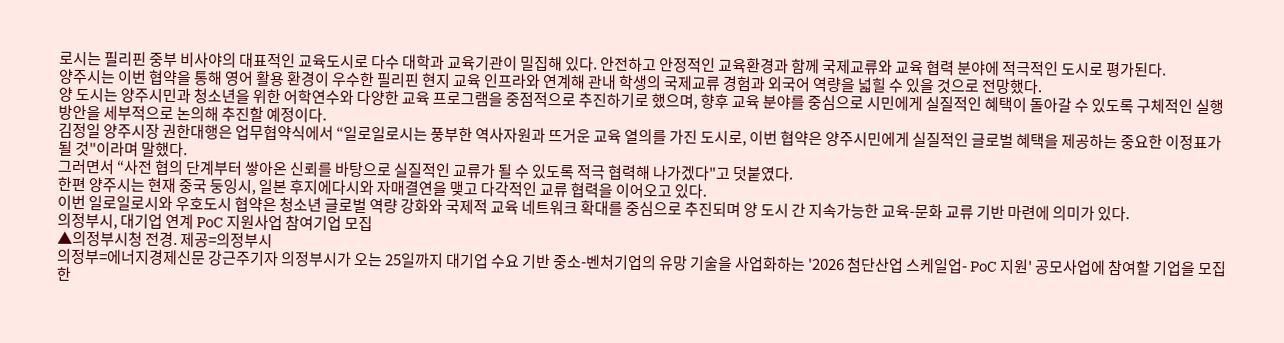로시는 필리핀 중부 비사야의 대표적인 교육도시로 다수 대학과 교육기관이 밀집해 있다. 안전하고 안정적인 교육환경과 함께 국제교류와 교육 협력 분야에 적극적인 도시로 평가된다.
양주시는 이번 협약을 통해 영어 활용 환경이 우수한 필리핀 현지 교육 인프라와 연계해 관내 학생의 국제교류 경험과 외국어 역량을 넓힐 수 있을 것으로 전망했다.
양 도시는 양주시민과 청소년을 위한 어학연수와 다양한 교육 프로그램을 중점적으로 추진하기로 했으며, 향후 교육 분야를 중심으로 시민에게 실질적인 혜택이 돌아갈 수 있도록 구체적인 실행 방안을 세부적으로 논의해 추진할 예정이다.
김정일 양주시장 권한대행은 업무협약식에서 “일로일로시는 풍부한 역사자원과 뜨거운 교육 열의를 가진 도시로, 이번 협약은 양주시민에게 실질적인 글로벌 혜택을 제공하는 중요한 이정표가 될 것"이라며 말했다.
그러면서 “사전 협의 단계부터 쌓아온 신뢰를 바탕으로 실질적인 교류가 될 수 있도록 적극 협력해 나가겠다"고 덧붙였다.
한편 양주시는 현재 중국 둥잉시, 일본 후지에다시와 자매결연을 맺고 다각적인 교류 협력을 이어오고 있다.
이번 일로일로시와 우호도시 협약은 청소년 글로벌 역량 강화와 국제적 교육 네트워크 확대를 중심으로 추진되며 양 도시 간 지속가능한 교육-문화 교류 기반 마련에 의미가 있다.
의정부시, 대기업 연계 PoC 지원사업 참여기업 모집
▲의정부시청 전경. 제공=의정부시
의정부=에너지경제신문 강근주기자 의정부시가 오는 25일까지 대기업 수요 기반 중소-벤처기업의 유망 기술을 사업화하는 '2026 첨단산업 스케일업- PoC 지원' 공모사업에 참여할 기업을 모집한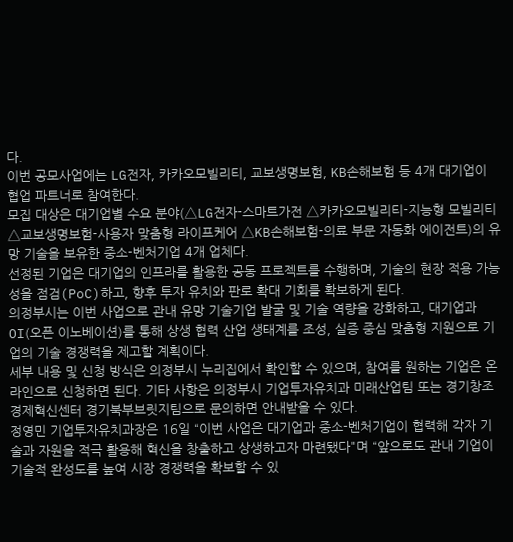다.
이번 공모사업에는 LG전자, 카카오모빌리티, 교보생명보험, KB손해보험 등 4개 대기업이 협업 파트너로 참여한다.
모집 대상은 대기업별 수요 분야(△LG전자-스마트가전 △카카오모빌리티-지능형 모빌리티 △교보생명보험-사용자 맞춤형 라이프케어 △KB손해보험-의료 부문 자동화 에이전트)의 유망 기술을 보유한 중소-벤처기업 4개 업체다.
선정된 기업은 대기업의 인프라를 활용한 공동 프로젝트를 수행하며, 기술의 현장 적용 가능성을 점검(PoC)하고, 향후 투자 유치와 판로 확대 기회를 확보하게 된다.
의정부시는 이번 사업으로 관내 유망 기술기업 발굴 및 기술 역량을 강화하고, 대기업과 OI(오픈 이노베이션)를 통해 상생 협력 산업 생태계를 조성, 실증 중심 맞춤형 지원으로 기업의 기술 경쟁력을 제고할 계획이다.
세부 내용 및 신청 방식은 의정부시 누리집에서 확인할 수 있으며, 참여를 원하는 기업은 온라인으로 신청하면 된다. 기타 사항은 의정부시 기업투자유치과 미래산업팀 또는 경기창조경제혁신센터 경기북부브릿지팀으로 문의하면 안내받을 수 있다.
정영민 기업투자유치과장은 16일 “이번 사업은 대기업과 중소-벤처기업이 협력해 각자 기술과 자원을 적극 활용해 혁신을 창출하고 상생하고자 마련됐다"며 “앞으로도 관내 기업이 기술적 완성도를 높여 시장 경쟁력을 확보할 수 있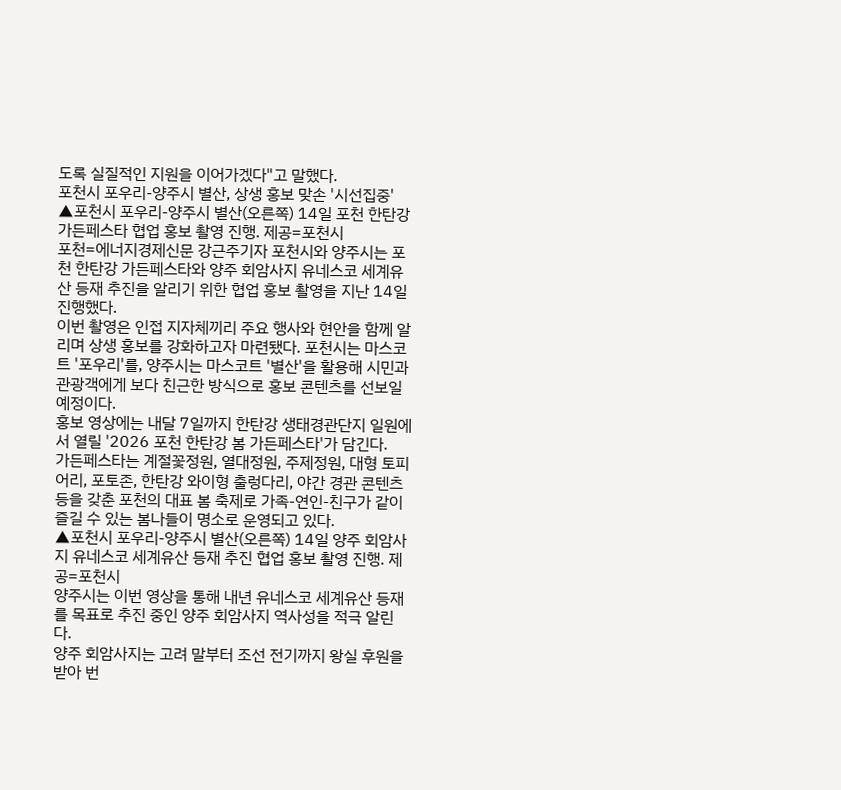도록 실질적인 지원을 이어가겠다"고 말했다.
포천시 포우리-양주시 별산, 상생 홍보 맞손 '시선집중'
▲포천시 포우리-양주시 별산(오른쪽) 14일 포천 한탄강 가든페스타 협업 홍보 촬영 진행. 제공=포천시
포천=에너지경제신문 강근주기자 포천시와 양주시는 포천 한탄강 가든페스타와 양주 회암사지 유네스코 세계유산 등재 추진을 알리기 위한 협업 홍보 촬영을 지난 14일 진행했다.
이번 촬영은 인접 지자체끼리 주요 행사와 현안을 함께 알리며 상생 홍보를 강화하고자 마련됐다. 포천시는 마스코트 '포우리'를, 양주시는 마스코트 '별산'을 활용해 시민과 관광객에게 보다 친근한 방식으로 홍보 콘텐츠를 선보일 예정이다.
홍보 영상에는 내달 7일까지 한탄강 생태경관단지 일원에서 열릴 '2026 포천 한탄강 봄 가든페스타'가 담긴다.
가든페스타는 계절꽃정원, 열대정원, 주제정원, 대형 토피어리, 포토존, 한탄강 와이형 출렁다리, 야간 경관 콘텐츠 등을 갖춘 포천의 대표 봄 축제로 가족-연인-친구가 같이 즐길 수 있는 봄나들이 명소로 운영되고 있다.
▲포천시 포우리-양주시 별산(오른쪽) 14일 양주 회암사지 유네스코 세계유산 등재 추진 협업 홍보 촬영 진행. 제공=포천시
양주시는 이번 영상을 통해 내년 유네스코 세계유산 등재를 목표로 추진 중인 양주 회암사지 역사성을 적극 알린다.
양주 회암사지는 고려 말부터 조선 전기까지 왕실 후원을 받아 번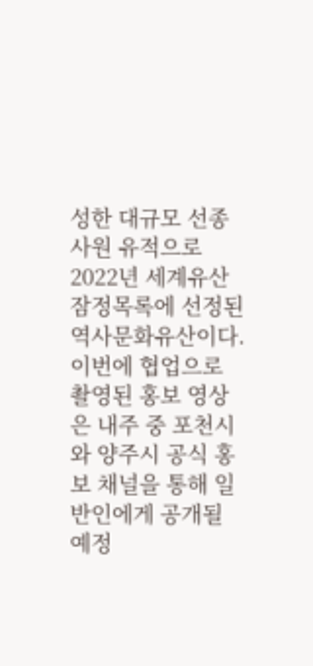성한 대규모 선종 사원 유적으로 2022년 세계유산 잠정목록에 선정된 역사문화유산이다.
이번에 협업으로 촬영된 홍보 영상은 내주 중 포천시와 양주시 공식 홍보 채널을 통해 일반인에게 공개될 예정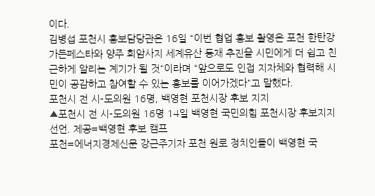이다.
김병섭 포천시 홍보담당관은 16일 “이번 협업 홍보 촬영은 포천 한탄강 가든페스타와 양주 회암사지 세계유산 등재 추진을 시민에게 더 쉽고 친근하게 알리는 계기가 될 것"이라며 “앞으로도 인접 지자체와 협력해 시민이 공감하고 참여할 수 있는 홍보를 이어가겠다"고 말했다.
포천시 전 시-도의원 16명, 백영현 포천시장 후보 지지
▲포천시 전 시-도의원 16명 14일 백영현 국민의힘 포천시장 후보지지 선언. 제공=백영현 후보 캠프
포천=에너지경제신문 강근주기자 포천 원로 정치인들이 백영현 국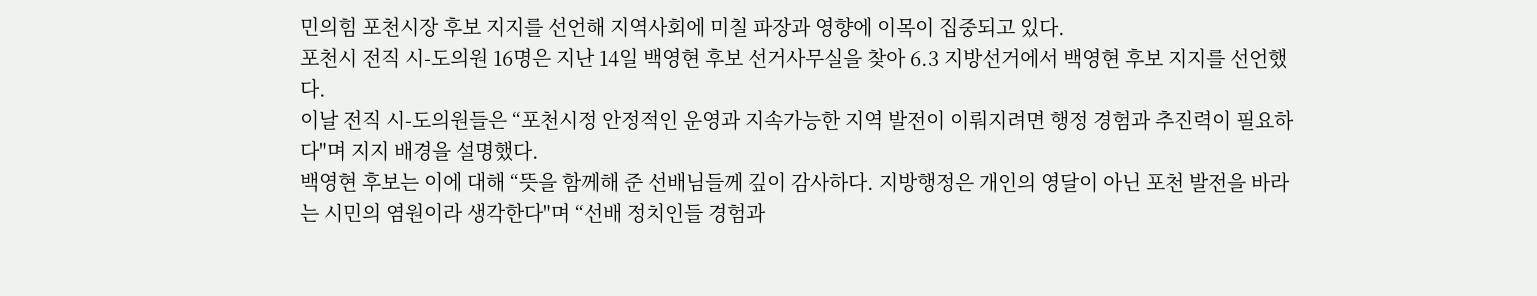민의힘 포천시장 후보 지지를 선언해 지역사회에 미칠 파장과 영향에 이목이 집중되고 있다.
포천시 전직 시-도의원 16명은 지난 14일 백영현 후보 선거사무실을 찾아 6.3 지방선거에서 백영현 후보 지지를 선언했다.
이날 전직 시-도의원들은 “포천시정 안정적인 운영과 지속가능한 지역 발전이 이뤄지려면 행정 경험과 추진력이 필요하다"며 지지 배경을 설명했다.
백영현 후보는 이에 대해 “뜻을 함께해 준 선배님들께 깊이 감사하다. 지방행정은 개인의 영달이 아닌 포천 발전을 바라는 시민의 염원이라 생각한다"며 “선배 정치인들 경험과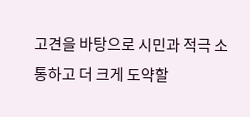고견을 바탕으로 시민과 적극 소통하고 더 크게 도약할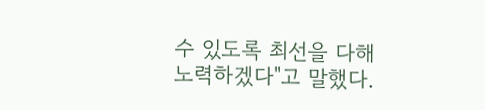수 있도록 최선을 다해 노력하겠다"고 말했다.